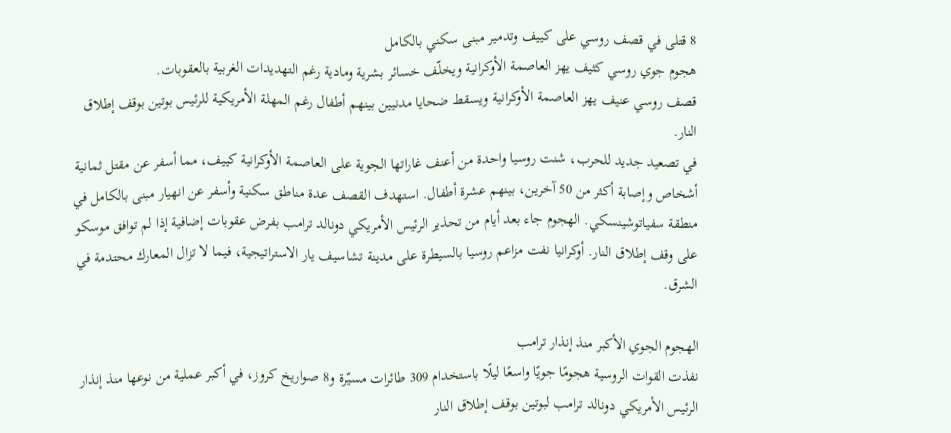8 قتلى في قصف روسي على كييف وتدمير مبنى سكني بالكامل
هجوم جوي روسي كثيف يهز العاصمة الأوكرانية ويخلّف خسائر بشرية ومادية رغم التهديدات الغربية بالعقوبات.
قصف روسي عنيف يهز العاصمة الأوكرانية ويسقط ضحايا مدنيين بينهم أطفال رغم المهلة الأمريكية للرئيس بوتين بوقف إطلاق النار.
في تصعيد جديد للحرب، شنت روسيا واحدة من أعنف غاراتها الجوية على العاصمة الأوكرانية كييف، مما أسفر عن مقتل ثمانية أشخاص وإصابة أكثر من 50 آخرين، بينهم عشرة أطفال. استهدف القصف عدة مناطق سكنية وأسفر عن انهيار مبنى بالكامل في منطقة سفياتوشينسكي. الهجوم جاء بعد أيام من تحذير الرئيس الأمريكي دونالد ترامب بفرض عقوبات إضافية إذا لم توافق موسكو على وقف إطلاق النار. أوكرانيا نفت مزاعم روسيا بالسيطرة على مدينة تشاسيف يار الاستراتيجية، فيما لا تزال المعارك محتدمة في الشرق.

الهجوم الجوي الأكبر منذ إنذار ترامب
نفذت القوات الروسية هجومًا جويًا واسعًا ليلًا باستخدام 309 طائرات مسيّرة و8 صواريخ كروز، في أكبر عملية من نوعها منذ إنذار الرئيس الأمريكي دونالد ترامب لبوتين بوقف إطلاق النار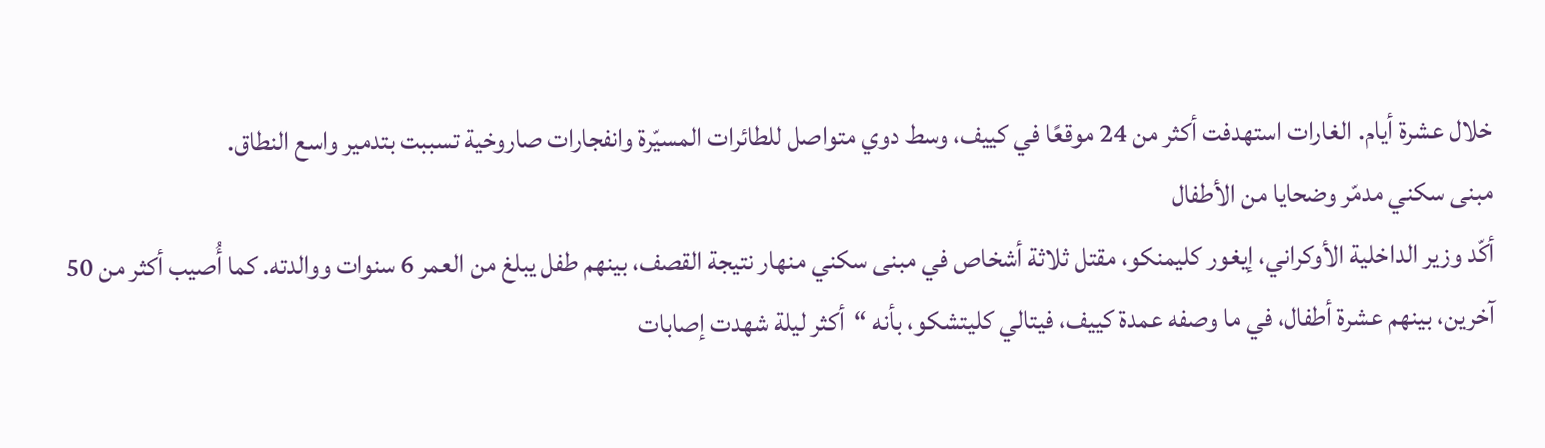خلال عشرة أيام. الغارات استهدفت أكثر من 24 موقعًا في كييف، وسط دوي متواصل للطائرات المسيّرة وانفجارات صاروخية تسببت بتدمير واسع النطاق.
مبنى سكني مدمّر وضحايا من الأطفال
أكّد وزير الداخلية الأوكراني، إيغور كليمنكو، مقتل ثلاثة أشخاص في مبنى سكني منهار نتيجة القصف، بينهم طفل يبلغ من العمر 6 سنوات ووالدته. كما أُصيب أكثر من 50 آخرين، بينهم عشرة أطفال، في ما وصفه عمدة كييف، فيتالي كليتشكو، بأنه “أكثر ليلة شهدت إصابات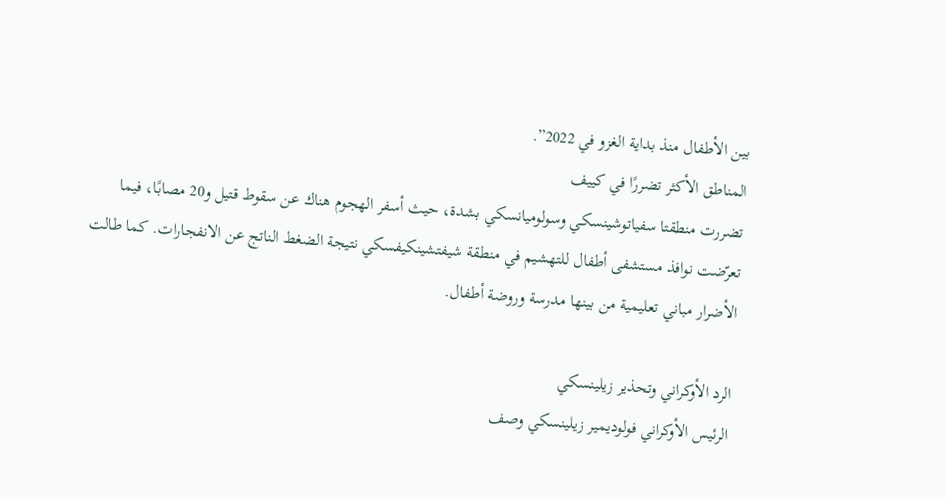بين الأطفال منذ بداية الغزو في 2022”.
المناطق الأكثر تضررًا في كييف
تضررت منطقتا سفياتوشينسكي وسولوميانسكي بشدة، حيث أسفر الهجوم هناك عن سقوط قتيل و20 مصابًا، فيما تعرّضت نوافذ مستشفى أطفال للتهشيم في منطقة شيفتشينكيفسكي نتيجة الضغط الناتج عن الانفجارات. كما طالت الأضرار مباني تعليمية من بينها مدرسة وروضة أطفال.

الرد الأوكراني وتحذير زيلينسكي
الرئيس الأوكراني فولوديمير زيلينسكي وصف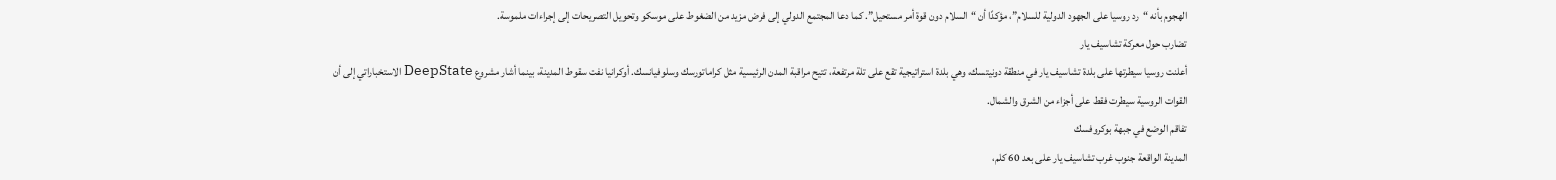الهجوم بأنه “رد روسيا على الجهود الدولية للسلام”، مؤكدًا أن “السلام دون قوة أمر مستحيل”. كما دعا المجتمع الدولي إلى فرض مزيد من الضغوط على موسكو وتحويل التصريحات إلى إجراءات ملموسة.
تضارب حول معركة تشاسيف يار
أعلنت روسيا سيطرتها على بلدة تشاسيف يار في منطقة دونيتسك، وهي بلدة استراتيجية تقع على تلة مرتفعة، تتيح مراقبة المدن الرئيسية مثل كراماتورسك وسلوفيانسك. أوكرانيا نفت سقوط المدينة، بينما أشار مشروع DeepState الاستخباراتي إلى أن القوات الروسية سيطرت فقط على أجزاء من الشرق والشمال.
تفاقم الوضع في جبهة بوكروفسك
المدينة الواقعة جنوب غرب تشاسيف يار على بعد 60 كلم،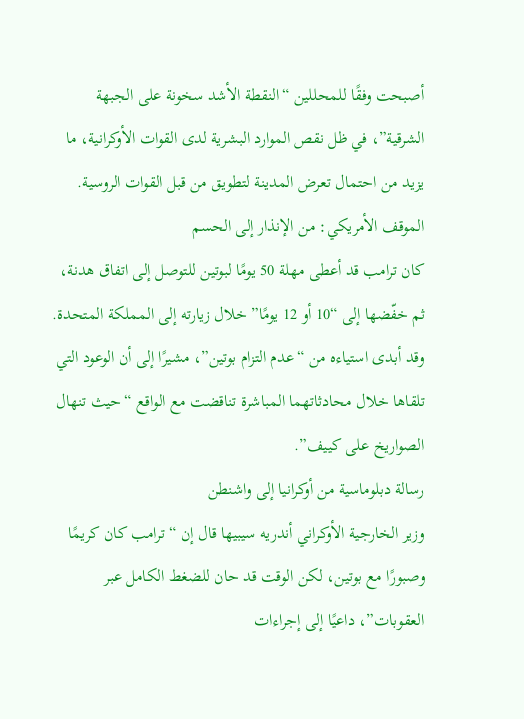أصبحت وفقًا للمحللين “النقطة الأشد سخونة على الجبهة الشرقية”، في ظل نقص الموارد البشرية لدى القوات الأوكرانية، ما يزيد من احتمال تعرض المدينة لتطويق من قبل القوات الروسية.
الموقف الأمريكي: من الإنذار إلى الحسم
كان ترامب قد أعطى مهلة 50 يومًا لبوتين للتوصل إلى اتفاق هدنة، ثم خفّضها إلى “10 أو 12 يومًا” خلال زيارته إلى المملكة المتحدة. وقد أبدى استياءه من “عدم التزام بوتين”، مشيرًا إلى أن الوعود التي تلقاها خلال محادثاتهما المباشرة تناقضت مع الواقع “حيث تنهال الصواريخ على كييف”.
رسالة دبلوماسية من أوكرانيا إلى واشنطن
وزير الخارجية الأوكراني أندريه سيبيها قال إن “ترامب كان كريمًا وصبورًا مع بوتين، لكن الوقت قد حان للضغط الكامل عبر العقوبات”، داعيًا إلى إجراءات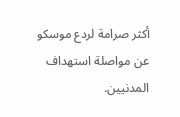أكثر صرامة لردع موسكو عن مواصلة استهداف المدنيين.